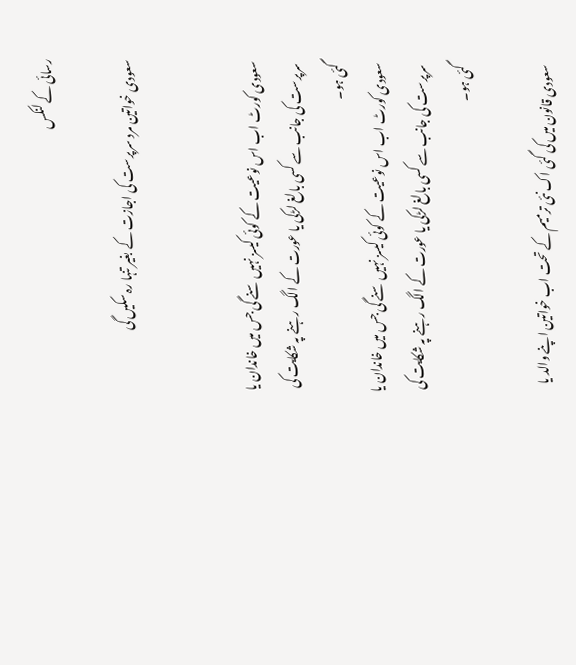رسائی کے لنکس

سعودی خواتین مرد سرپرست کی اجازت کے بغیر تنہا رہ سکیں گی


سعودی کورٹ اب اس نوعیت کے کوئی کیسز نہیں سنے گی جس میں خاندان یا سرپرست کی جانب سے کسی بالغ لڑکی یا عورت کے الگ رہنے پہ شکایت کی گئی ہو۔
سعودی کورٹ اب اس نوعیت کے کوئی کیسز نہیں سنے گی جس میں خاندان یا سرپرست کی جانب سے کسی بالغ لڑکی یا عورت کے الگ رہنے پہ شکایت کی گئی ہو۔

سعودی قانون میں کی گئی اک نئی ترمیم کے تحت اب خواتین اپنے والد یا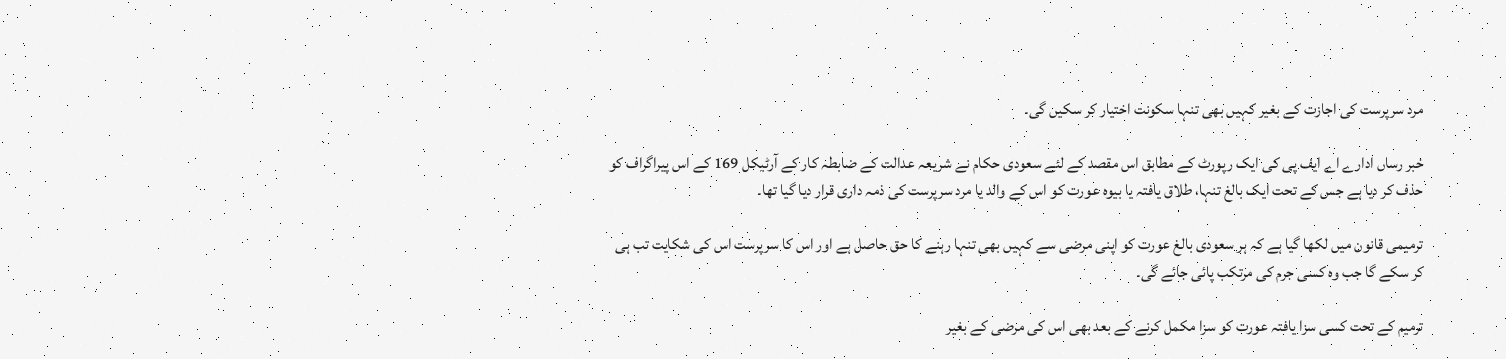مرد سرپرست کی اجازت کے بغیر کہیں بھی تنہا سکونت اختیار کر سکیں گی۔

خبر رساں ادارے اے ایف پی کی ایک رپورٹ کے مطابق اس مقصد کے لئے سعودی حکام نے شریعہ عدالت کے ضابطہ کار کے آرٹیکل 169 کے اس پیراگراف کو حذف کر دیا ہے جس کے تحت ایک بالغ تنہا، طلاق یافتہ یا بیوہ عورت کو اس کے والد یا مرد سرپرست کی ذمہ داری قرار دیا گیا تھا۔

ترمیمی قانون میں لکھا گیا ہے کہ ہر سعودی بالغ عورت کو اپنی مرضی سے کہیں بھی تنہا رہنے کا حق حاصل ہے اور اس کا سرپرست اس کی شکایت تب ہی کر سکے گا جب وہ کسی جرم کی مرتکب پائی جائے گی۔

ترمیم کے تحت کسی سزا یافتہ عورت کو سزا مکمل کرنے کے بعد بھی اس کی مرضی کے بغیر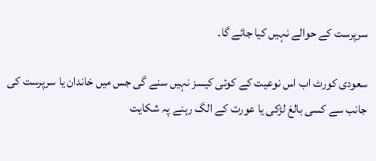سرپرست کے حوالے نہیں کیا جائے گا۔

سعودی کورٹ اب اس نوعیت کے کوئی کیسز نہیں سنے گی جس میں خاندان یا سرپرست کی جانب سے کسی بالغ لڑکی یا عورت کے الگ رہنے پہ شکایت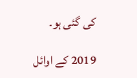کی گئی ہو۔

2019 کے اوائل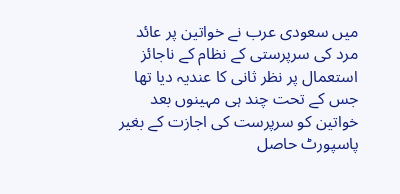میں سعودی عرب نے خواتین پر عائد مرد کی سرپرستی کے نظام کے ناجائز استعمال پر نظر ثانی کا عندیہ دیا تھا جس کے تحت چند ہی مہینوں بعد خواتین کو سرپرست کی اجازت کے بغیر پاسپورٹ حاصل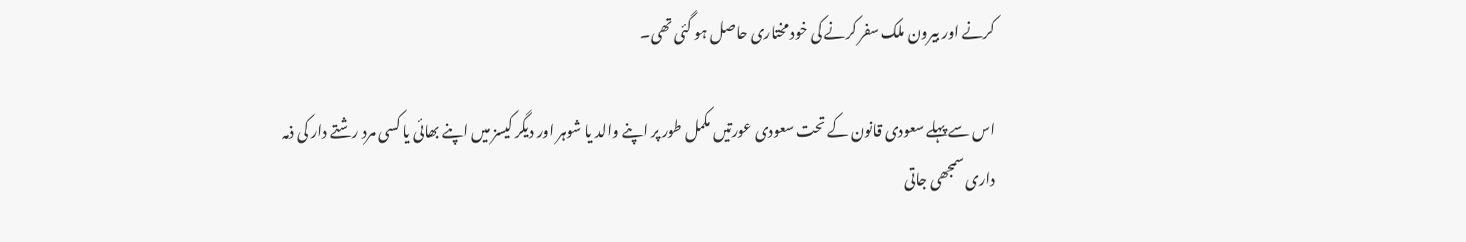کرنے اور بیرون ملک سفر کرنے کی خود مختاری حاصل ہو گئی تھی۔

اس سے پہلے سعودی قانون کے تحت سعودی عورتیں مکمل طور پر اپنے والد یا شوہر اور دیگر کیسز میں اپنے بھائی یا کسی مرد رشتے دار کی ذمہ داری سمجھی جاتی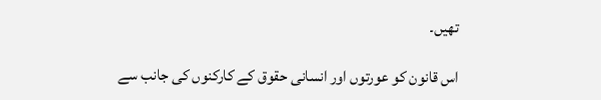تھیں۔

اس قانون کو عورتوں اور انسانی حقوق کے کارکنوں کی جانب سے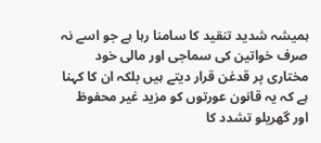ہمیشہ شدید تنقید کا سامنا رہا ہے جو اسے نہ صرف خواتین کی سماجی اور مالی خود مختاری پر قدغن قرار دیتے ہیں بلکہ ان کا کہنا ہے کہ یہ قانون عورتوں کو مزید غیر محفوظ اور گھریلو تشدد کا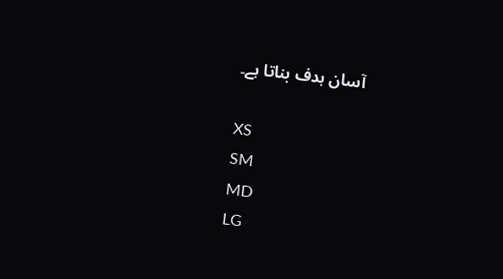آسان ہدف بناتا ہے۔

XS
SM
MD
LG